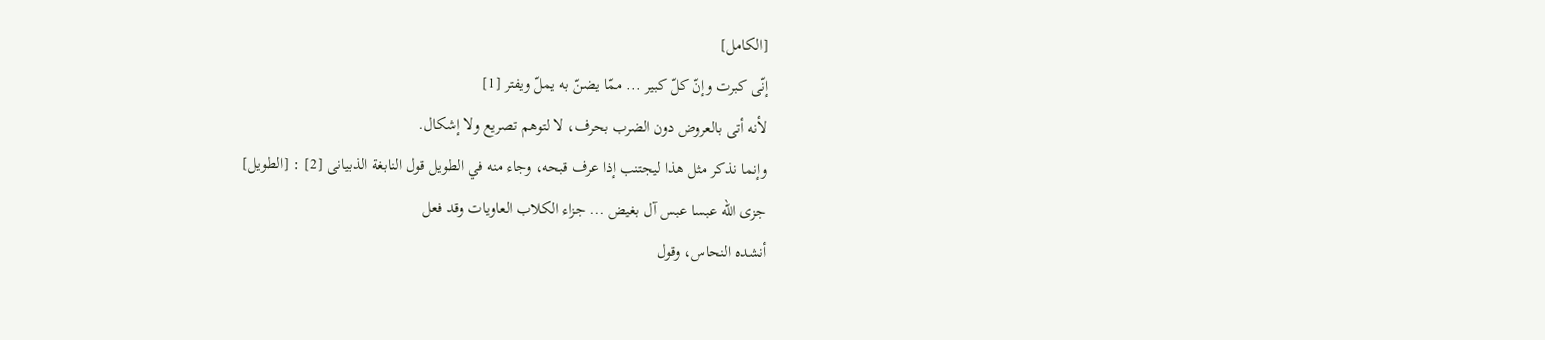[الكامل]
إنّى كبرت وإنّ كلّ كبير ... ممّا يضنّ به يملّ ويفتر [1]
لأنه أتى بالعروض دون الضرب بحرف، لا لتوهم تصريع ولا إشكال.
وإنما نذكر مثل هذا ليجتنب إذا عرف قبحه، وجاء منه في الطويل قول النابغة الذبيانى [2] : [الطويل]
جزى الله عبسا عبس آل بغيض ... جزاء الكلاب العاويات وقد فعل
أنشده النحاس، وقول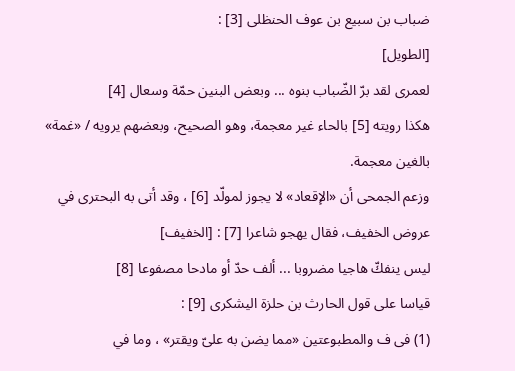ضباب بن سبيع بن عوف الحنظلى [3] :
[الطويل]
لعمرى لقد برّ الضّباب بنوه ... وبعض البنين حمّة وسعال [4]
هكذا رويته [5] بالحاء غير معجمة، وهو الصحيح، وبعضهم يرويه / «غمة» بالغين معجمة.
وزعم الجمحى أن «الإقعاد» لا يجوز لمولّد [6] ، وقد أتى به البحترى في عروض الخفيف، فقال يهجو شاعرا [7] : [الخفيف]
ليس ينفكّ هاجيا مضروبا ... ألف حدّ أو مادحا مصفوعا [8]
قياسا على قول الحارث بن حلزة اليشكرى [9] :
(1) فى ف والمطبوعتين «مما يضن به علىّ ويقتر» ، وما في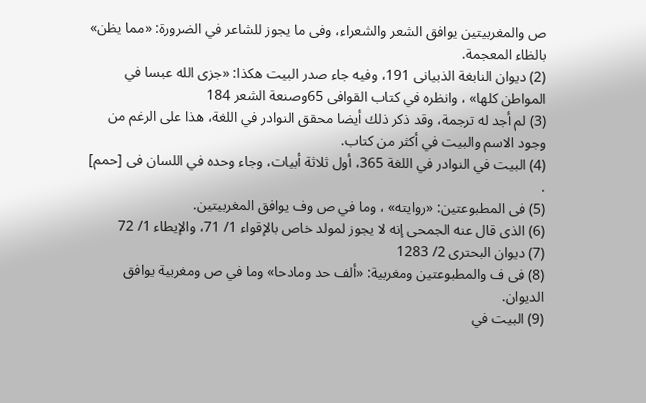ص والمغربيتين يوافق الشعر والشعراء، وفى ما يجوز للشاعر في الضرورة: «مما يظن» بالظاء المعجمة.
(2) ديوان النابغة الذبيانى 191، وفيه جاء صدر البيت هكذا: «جزى الله عبسا في المواطن كلها» ، وانظره في كتاب القوافى 65وصنعة الشعر 184
(3) لم أجد له ترجمة، وقد ذكر ذلك أيضا محقق النوادر في اللغة، هذا على الرغم من وجود الاسم والبيت في أكثر من كتاب.
(4) البيت في النوادر في اللغة 365، أول ثلاثة أبيات، وجاء وحده في اللسان فى [حمم] .
(5) فى المطبوعتين: «روايته» ، وما في ص وف يوافق المغربيتين.
(6) الذى قال عنه الجمحى إنه لا يجوز لمولد خاص بالإقواء 1/ 71، والإيطاء 1/ 72
(7) ديوان البحترى 2/ 1283
(8) فى ف والمطبوعتين ومغربية: «ألف حد ومادحا» وما في ص ومغربية يوافق الديوان.
(9) البيت في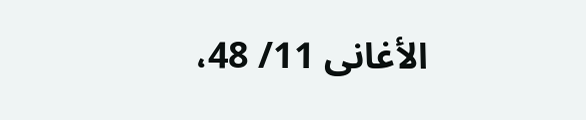الأغانى 11/ 48،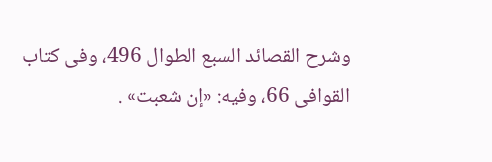وشرح القصائد السبع الطوال 496، وفى كتاب القوافى 66، وفيه: «إن شعبت» .